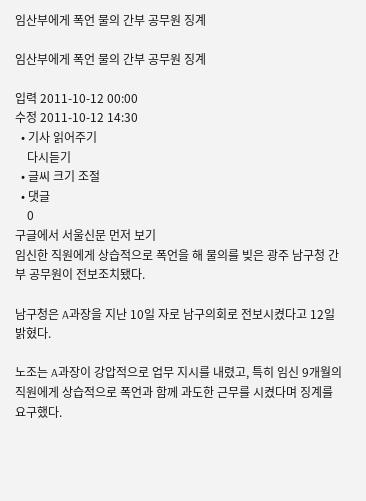임산부에게 폭언 물의 간부 공무원 징계

임산부에게 폭언 물의 간부 공무원 징계

입력 2011-10-12 00:00
수정 2011-10-12 14:30
  • 기사 읽어주기
    다시듣기
  • 글씨 크기 조절
  • 댓글
    0
구글에서 서울신문 먼저 보기
임신한 직원에게 상습적으로 폭언을 해 물의를 빚은 광주 남구청 간부 공무원이 전보조치됐다.

남구청은 A과장을 지난 10일 자로 남구의회로 전보시켰다고 12일 밝혔다.

노조는 A과장이 강압적으로 업무 지시를 내렸고, 특히 임신 9개월의 직원에게 상습적으로 폭언과 함께 과도한 근무를 시켰다며 징계를 요구했다.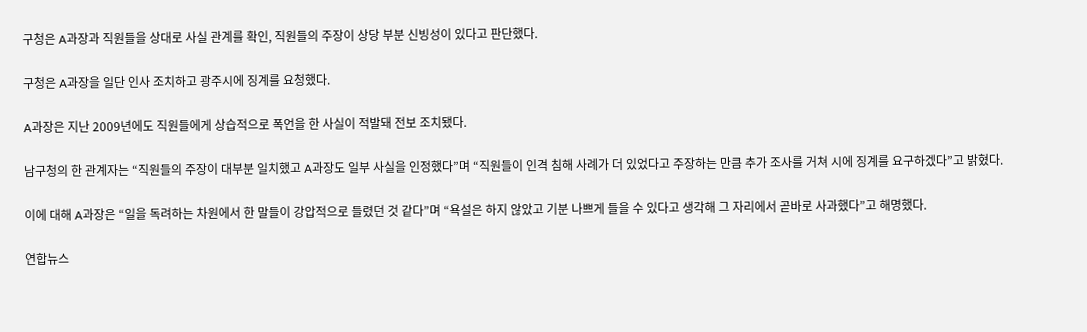구청은 A과장과 직원들을 상대로 사실 관계를 확인, 직원들의 주장이 상당 부분 신빙성이 있다고 판단했다.

구청은 A과장을 일단 인사 조치하고 광주시에 징계를 요청했다.

A과장은 지난 2009년에도 직원들에게 상습적으로 폭언을 한 사실이 적발돼 전보 조치됐다.

남구청의 한 관계자는 “직원들의 주장이 대부분 일치했고 A과장도 일부 사실을 인정했다”며 “직원들이 인격 침해 사례가 더 있었다고 주장하는 만큼 추가 조사를 거쳐 시에 징계를 요구하겠다”고 밝혔다.

이에 대해 A과장은 “일을 독려하는 차원에서 한 말들이 강압적으로 들렸던 것 같다”며 “욕설은 하지 않았고 기분 나쁘게 들을 수 있다고 생각해 그 자리에서 곧바로 사과했다”고 해명했다.

연합뉴스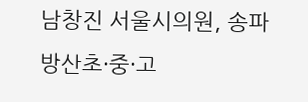남창진 서울시의원, 송파 방산초·중·고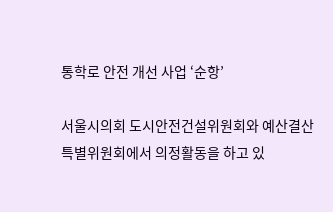통학로 안전 개선 사업 ‘순항’

서울시의회 도시안전건설위원회와 예산결산특별위원회에서 의정활동을 하고 있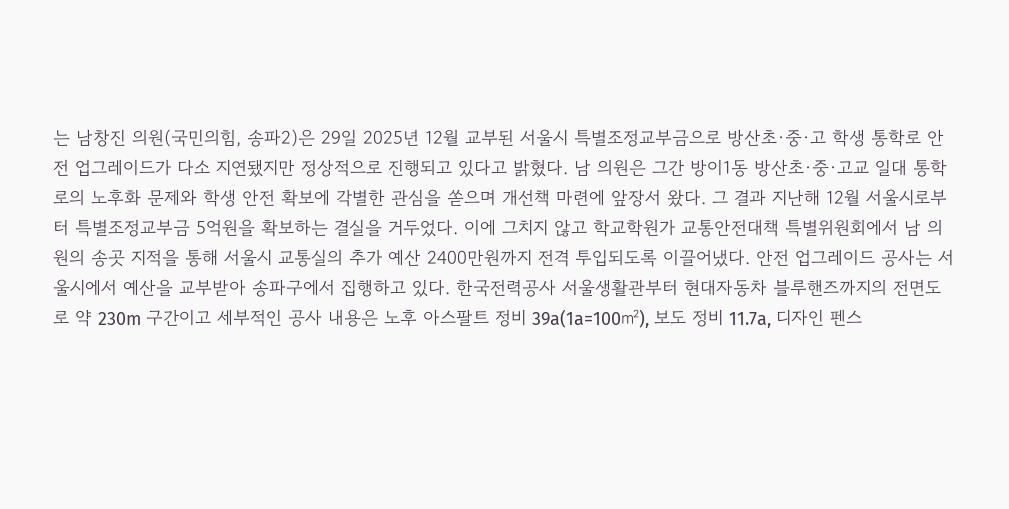는 남창진 의원(국민의힘, 송파2)은 29일 2025년 12월 교부된 서울시 특별조정교부금으로 방산초·중·고 학생 통학로 안전 업그레이드가 다소 지연됐지만 정상적으로 진행되고 있다고 밝혔다. 남 의원은 그간 방이1동 방산초·중·고교 일대 통학로의 노후화 문제와 학생 안전 확보에 각별한 관심을 쏟으며 개선책 마련에 앞장서 왔다. 그 결과 지난해 12월 서울시로부터 특별조정교부금 5억원을 확보하는 결실을 거두었다. 이에 그치지 않고 학교학원가 교통안전대책 특별위원회에서 남 의원의 송곳 지적을 통해 서울시 교통실의 추가 예산 2400만원까지 전격 투입되도록 이끌어냈다. 안전 업그레이드 공사는 서울시에서 예산을 교부받아 송파구에서 집행하고 있다. 한국전력공사 서울생활관부터 현대자동차 블루핸즈까지의 전면도로 약 230m 구간이고 세부적인 공사 내용은 노후 아스팔트 정비 39a(1a=100㎡), 보도 정비 11.7a, 디자인 펜스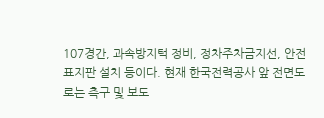107경간, 과속방지턱 정비, 정차주차금지선, 안전표지판 설치 등이다. 현재 한국전력공사 앞 전면도로는 측구 및 보도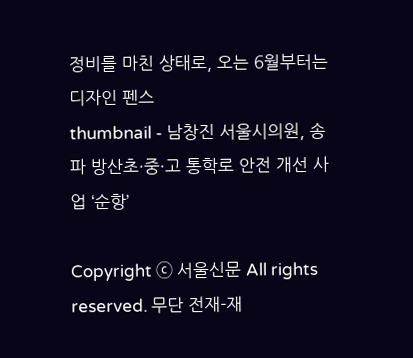정비를 마친 상태로, 오는 6월부터는 디자인 펜스
thumbnail - 남창진 서울시의원, 송파 방산초·중·고 통학로 안전 개선 사업 ‘순항’

Copyright ⓒ 서울신문 All rights reserved. 무단 전재-재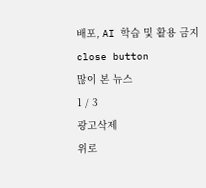배포, AI 학습 및 활용 금지
close button
많이 본 뉴스
1 / 3
광고삭제
위로